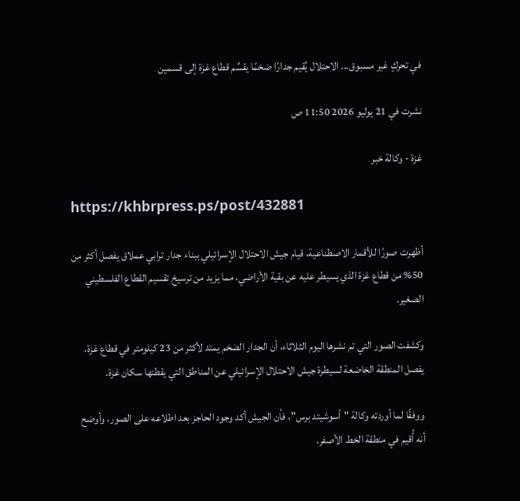في تحركٍ غير مسبوق... الاحتلال يُقيم جدارًا ضخمًا يقسِّم قطاع غزة إلى قسمين

نشرت في 21 يوليو 2026 11:50 ص

غزة - وكالة خبر

https://khbrpress.ps/post/432881

أظهرت صورًا للأقمار الاصطناعية، قيام جيش الاحتلال الإسرائيلي ببناء جدار ترابي عملاق يفصل أكثر من 50% من قطاع غزة الذي يسيطر عليه عن بقية الأراضي، مما يزيد من ترسيخ تقسيم القطاع الفلسطيني الصغير.

وكشفت الصور التي تم نشرها اليوم الثلاثاء، أن الجدار الضخم يمتد لأكثر من 23 كيلومتر في قطاع غزة، يفصل المنطقة الخاضعة لسيطرة جيش الاحتلال الإسرائيلي عن المناطق التي يقطنها سكان غزة.

ووفقًا لما أوردته وكالة "أسوشيتد برس"، فأن الجيش أكد وجود الحاجز بعد اطلاعه على الصور، وأوضح أنه أُقيم في منطقة الخط الأصفر.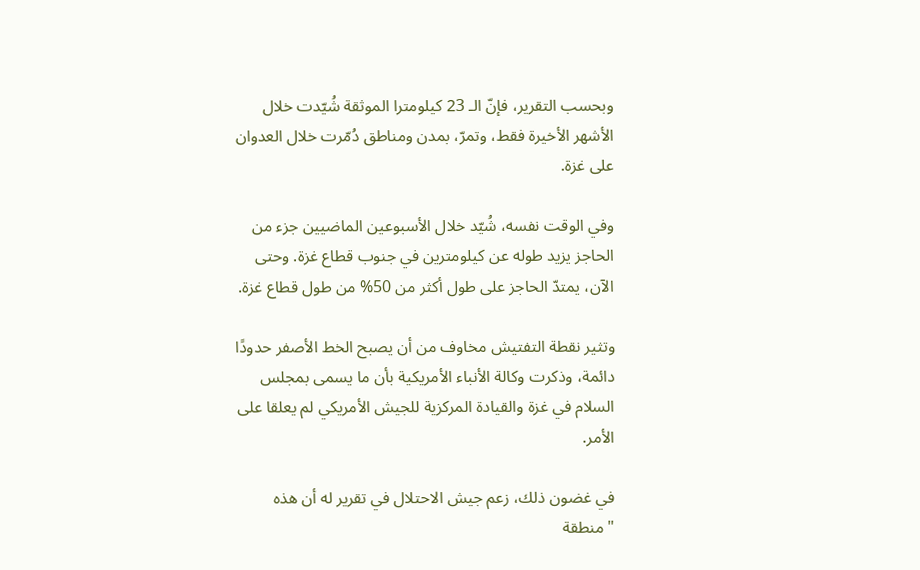وبحسب التقرير، فإنّ الـ 23 كيلومترا الموثقة شُيّدت خلال الأشهر الأخيرة فقط، وتمرّ، بمدن ومناطق دُمّرت خلال العدوان على غزة.

وفي الوقت نفسه، شُيّد خلال الأسبوعين الماضيين جزء من الحاجز يزيد طوله عن كيلومترين في جنوب قطاع غزة. وحتى الآن، يمتدّ الحاجز على طول أكثر من 50% من طول قطاع غزة.

وتثير نقطة التفتيش مخاوف من أن يصبح الخط الأصفر حدودًا دائمة، وذكرت وكالة الأنباء الأمريكية بأن ما يسمى بمجلس السلام في غزة والقيادة المركزية للجيش الأمريكي لم يعلقا على الأمر.

في غضون ذلك، زعم جيش الاحتلال في تقرير له أن هذه "منطقة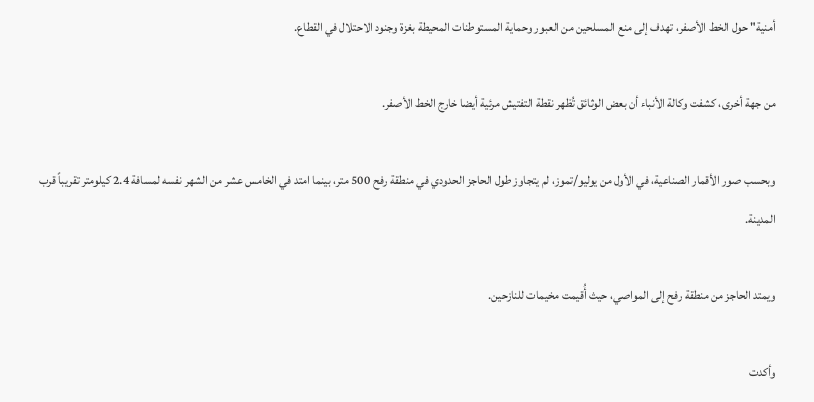أمنية" حول الخط الأصفر، تهدف إلى منع المسلحين من العبور وحماية المستوطنات المحيطة بغزة وجنود الاحتلال في القطاع.

من جهة أخرى، كشفت وكالة الأنباء أن بعض الوثائق تُظهر نقطة التفتيش مرئية أيضا خارج الخط الأصفر.

وبحسب صور الأقمار الصناعية، في الأول من يوليو/تموز، لم يتجاوز طول الحاجز الحدودي في منطقة رفح 500 متر، بينما امتد في الخامس عشر من الشهر نفسه لمسافة 2.4 كيلومتر تقريباً قرب المدينة.

ويمتد الحاجز من منطقة رفح إلى المواصي، حيث أُقيمت مخيمات للنازحين.

وأكدت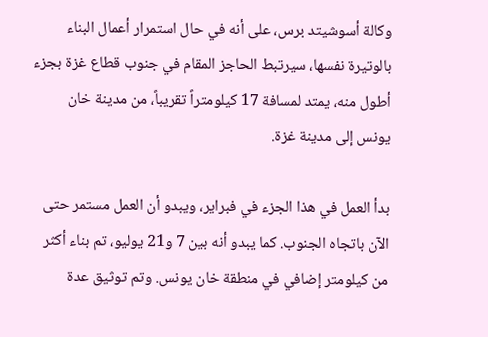وكالة أسوشيتد برس، على أنه في حال استمرار أعمال البناء بالوتيرة نفسها، سيرتبط الحاجز المقام في جنوب قطاع غزة بجزء أطول منه، يمتد لمسافة 17 كيلومتراً تقريباً، من مدينة خان يونس إلى مدينة غزة.

بدأ العمل في هذا الجزء في فبراير، ويبدو أن العمل مستمر حتى الآن باتجاه الجنوب. كما يبدو أنه بين 7 و21 يوليو، تم بناء أكثر من كيلومتر إضافي في منطقة خان يونس. وتم توثيق عدة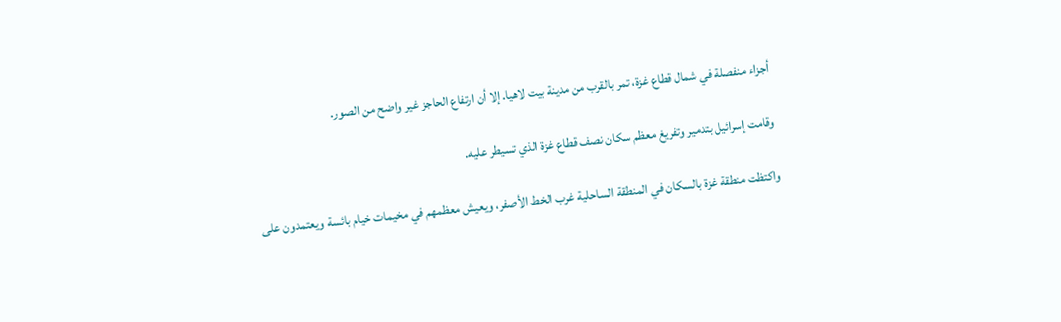أجزاء منفصلة في شمال قطاع غزة، تمر بالقرب من مدينة بيت لاهيا. إلا أن ارتفاع الحاجز غير واضح من الصور.

وقامت إسرائيل بتدمير وتفريغ معظم سكان نصف قطاع غزة الذي تسيطر عليه.

واكتظت منطقة غزة بالسكان في المنطقة الساحلية غرب الخط الأصفر، ويعيش معظمهم في مخيمات خيام بائسة ويعتمدون على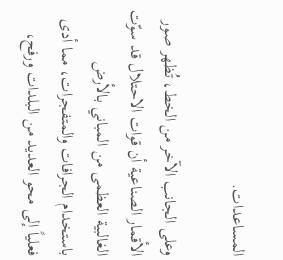المساعدات.

وعلى الجانب الآخر من الخط، تُظهر صور الأقمار الصناعية أن قوات الاحتلال قد سوّت الغالبية العظمى من المباني بالأرض باستخدام الجرافات والمتفجرات، مما أدى فعلياً إلى محو العديد من البلدات ورفح،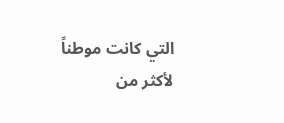التي كانت موطناً لأكثر من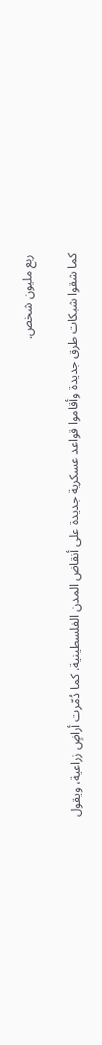ربع مليون شخص.

كما شقوا شبكات طرق جديدة وأقاموا قواعد عسكرية جديدة على أنقاض المدن الفلسطينية. كما دُمّرت أراضٍ زراعية، ويقول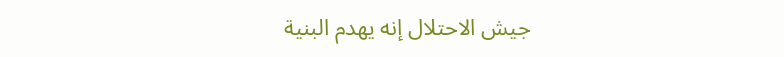جيش الاحتلال إنه يهدم البنية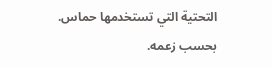التحتية التي تستخدمها حماس. بحسب زعمه.